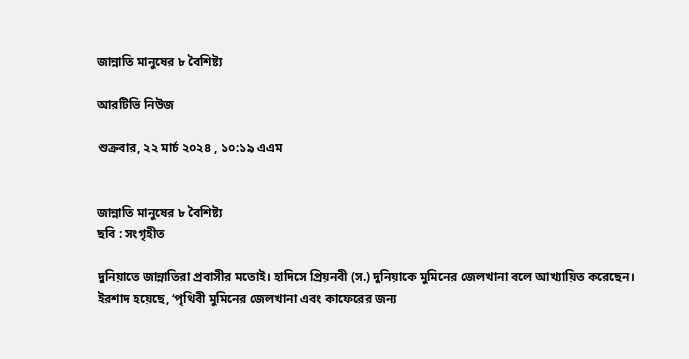জান্নাতি মানুষের ৮ বৈশিষ্ট্য

আরটিভি নিউজ

শুক্রবার, ২২ মার্চ ২০২৪ , ১০:১৯ এএম


জান্নাতি মানুষের ৮ বৈশিষ্ট্য
ছবি : সংগৃহীত

দুনিয়াতে জান্নাতিরা প্রবাসীর মতোই। হাদিসে প্রিয়নবী (স.) দুনিয়াকে মুমিনের জেলখানা বলে আখ্যায়িত করেছেন। ইরশাদ হয়েছে, ‘পৃথিবী মুমিনের জেলখানা এবং কাফেরের জন্য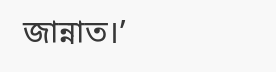জান্নাত।’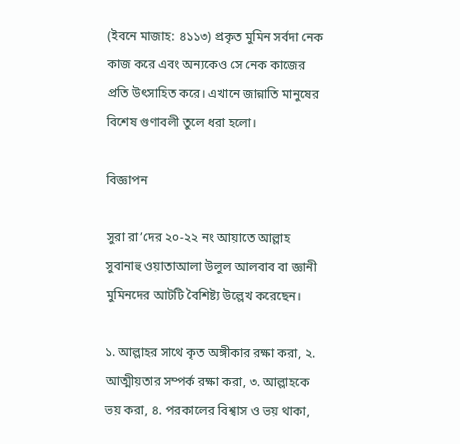(ইবনে মাজাহ: ৪১১৩) প্রকৃত মুমিন সর্বদা নেক কাজ করে এবং অন্যকেও সে নেক কাজের প্রতি উৎসাহিত করে। এখানে জান্নাতি মানুষের বিশেষ গুণাবলী তুলে ধরা হলো।

বিজ্ঞাপন

সুরা রা’দের ২০-২২ নং আয়াতে আল্লাহ সুবানাহু ওয়াতাআলা উলুল আলবাব বা জ্ঞানী মুমিনদের আটটি বৈশিষ্ট্য উল্লেখ করেছেন।

১. আল্লাহর সাথে কৃত অঙ্গীকার রক্ষা করা, ২. আত্মীয়তার সম্পর্ক রক্ষা করা, ৩. আল্লাহকে ভয় করা, ৪. পরকালের বিশ্বাস ও ভয় থাকা,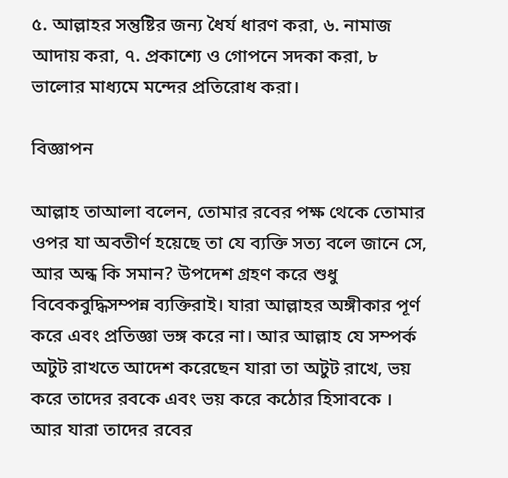৫. আল্লাহর সন্তুষ্টির জন্য ধৈর্য ধারণ করা, ৬. নামাজ আদায় করা, ৭. প্রকাশ্যে ও গোপনে সদকা করা, ৮ ভালোর মাধ্যমে মন্দের প্রতিরোধ করা।

বিজ্ঞাপন

আল্লাহ তাআলা বলেন, তোমার রবের পক্ষ থেকে তোমার ওপর যা অবতীর্ণ হয়েছে তা যে ব্যক্তি সত্য বলে জানে সে, আর অন্ধ কি সমান? উপদেশ গ্রহণ করে শুধু বিবেকবুদ্ধিসম্পন্ন ব্যক্তিরাই। যারা আল্লাহর অঙ্গীকার পূর্ণ করে এবং প্রতিজ্ঞা ভঙ্গ করে না। আর আল্লাহ যে সম্পর্ক অটুট রাখতে আদেশ করেছেন যারা তা অটুট রাখে, ভয় করে তাদের রবকে এবং ভয় করে কঠোর হিসাবকে । আর যারা তাদের রবের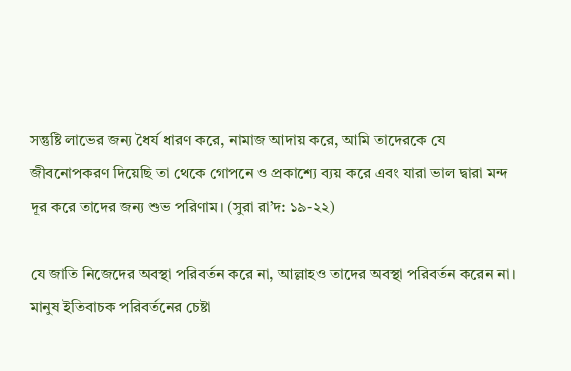সন্তুষ্টি লাভের জন্য ধৈর্য ধারণ করে, নামাজ আদায় করে, আমি তাদেরকে যে জীবনোপকরণ দিয়েছি তা থেকে গোপনে ও প্রকাশ্যে ব্যয় করে এবং যারা ভাল দ্বারা মন্দ দূর করে তাদের জন্য শুভ পরিণাম। (সুরা রা’দ: ১৯-২২)

যে জাতি নিজেদের অবস্থা পরিবর্তন করে না, আল্লাহও তাদের অবস্থা পরিবর্তন করেন না। মানুষ ইতিবাচক পরিবর্তনের চেষ্টা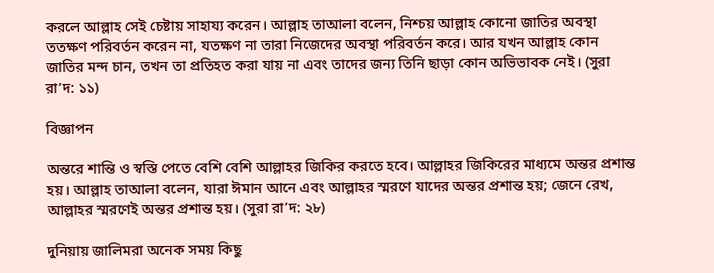করলে আল্লাহ সেই চেষ্টায় সাহায্য করেন। আল্লাহ তাআলা বলেন, নিশ্চয় আল্লাহ কোনো জাতির অবস্থা ততক্ষণ পরিবর্তন করেন না, যতক্ষণ না তারা নিজেদের অবস্থা পরিবর্তন করে। আর যখন আল্লাহ কোন জাতির মন্দ চান, তখন তা প্রতিহত করা যায় না এবং তাদের জন্য তিনি ছাড়া কোন অভিভাবক নেই। (সুরা রা’দ: ১১)

বিজ্ঞাপন

অন্তরে শান্তি ও স্বস্তি পেতে বেশি বেশি আল্লাহর জিকির করতে হবে। আল্লাহর জিকিরের মাধ্যমে অন্তর প্রশান্ত হয়। আল্লাহ তাআলা বলেন, যারা ঈমান আনে এবং আল্লাহর স্মরণে যাদের অন্তর প্রশান্ত হয়; জেনে রেখ, আল্লাহর স্মরণেই অন্তর প্রশান্ত হয়। (সুরা রা’দ: ২৮)

দুনিয়ায় জালিমরা অনেক সময় কিছু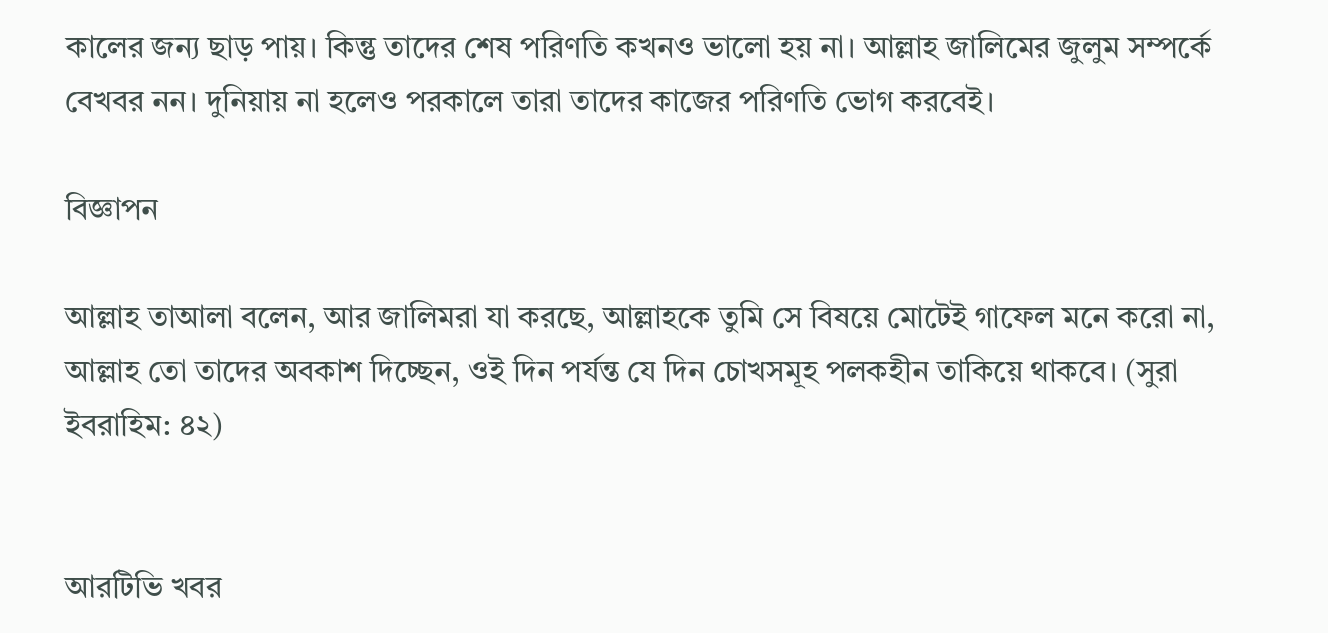কালের জন্য ছাড় পায়। কিন্তু তাদের শেষ পরিণতি কখনও ভালো হয় না। আল্লাহ জালিমের জুলুম সম্পর্কে বেখবর নন। দুনিয়ায় না হলেও পরকালে তারা তাদের কাজের পরিণতি ভোগ করবেই।

বিজ্ঞাপন

আল্লাহ তাআলা বলেন, আর জালিমরা যা করছে, আল্লাহকে তুমি সে বিষয়ে মোটেই গাফেল মনে করো না, আল্লাহ তো তাদের অবকাশ দিচ্ছেন, ওই দিন পর্যন্ত যে দিন চোখসমূহ পলকহীন তাকিয়ে থাকবে। (সুরা ইবরাহিম: ৪২)


আরটিভি খবর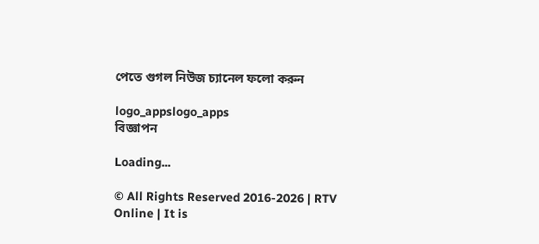পেতে গুগল নিউজ চ্যানেল ফলো করুন

logo_appslogo_apps
বিজ্ঞাপন

Loading...

© All Rights Reserved 2016-2026 | RTV Online | It is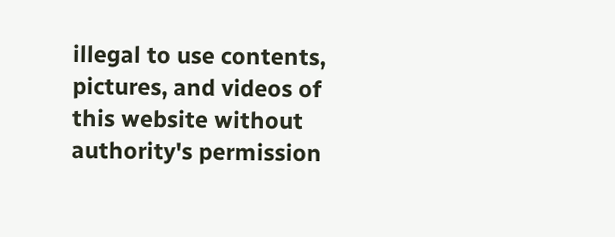illegal to use contents, pictures, and videos of this website without authority's permission